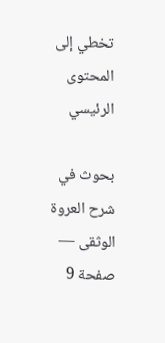تخطي إلى المحتوى الرئيسي

بحوث في شرح العروة الوثقى — صفحة 9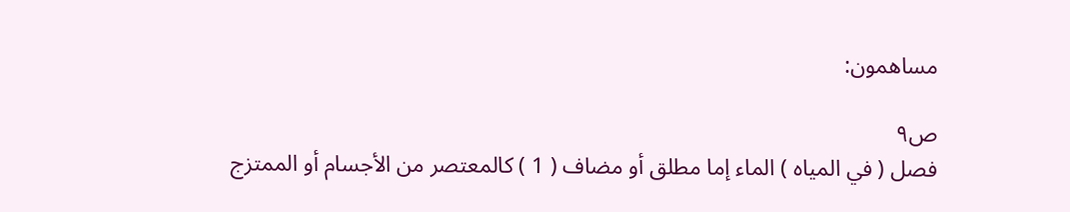مساهمون:

ص٩
فصل ( في المياه ) الماء إما مطلق أو مضاف ( 1 ) كالمعتصر من الأجسام أو الممتزج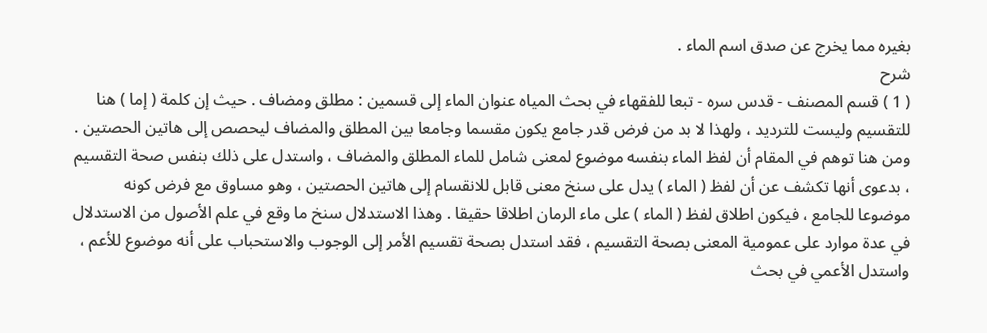بغيره مما يخرج عن صدق اسم الماء .
شرح
( 1 ) قسم المصنف - قدس سره - تبعا للفقهاء في بحث المياه عنوان الماء إلى قسمين : مطلق ومضاف . حيث إن كلمة ( إما ) هنا للتقسيم وليست للترديد ، ولهذا لا بد من فرض قدر جامع يكون مقسما وجامعا بين المطلق والمضاف ليحصص إلى هاتين الحصتين . ومن هنا توهم في المقام أن لفظ الماء بنفسه موضوع لمعنى شامل للماء المطلق والمضاف ، واستدل على ذلك بنفس صحة التقسيم ، بدعوى أنها تكشف عن أن لفظ ( الماء ) يدل على سنخ معنى قابل للانقسام إلى هاتين الحصتين ، وهو مساوق مع فرض كونه موضوعا للجامع ، فيكون اطلاق لفظ ( الماء ) على ماء الرمان اطلاقا حقيقا . وهذا الاستدلال سنخ ما وقع في علم الأصول من الاستدلال في عدة موارد على عمومية المعنى بصحة التقسيم ، فقد استدل بصحة تقسيم الأمر إلى الوجوب والاستحباب على أنه موضوع للأعم ، واستدل الأعمي في بحث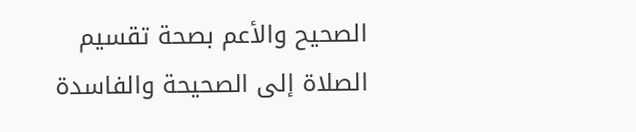الصحيح والأعم بصحة تقسيم الصلاة إلى الصحيحة والفاسدة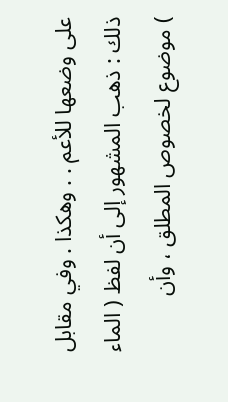على وضعها للأعم . . وهكذا . وفي مقابل ذلك : ذهب المشهور إلى أن لفظ ( الماء ) موضوع لخصوص المطلق ، وأن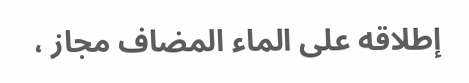إطلاقه على الماء المضاف مجاز ،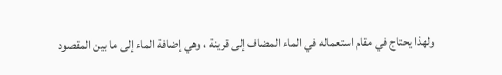ولهذا يحتاج في مقام استعماله في الماء المضاف إلى قرينة ، وهي إضافة الماء إلى ما بين المقصود